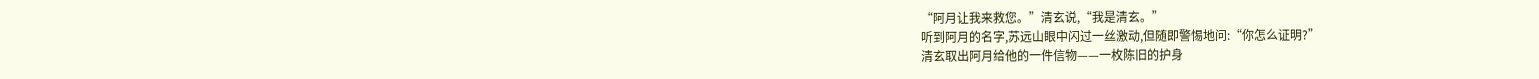“阿月让我来救您。”清玄说,“我是清玄。”
听到阿月的名字,苏远山眼中闪过一丝激动,但随即警惕地问:“你怎么证明?”
清玄取出阿月给他的一件信物——一枚陈旧的护身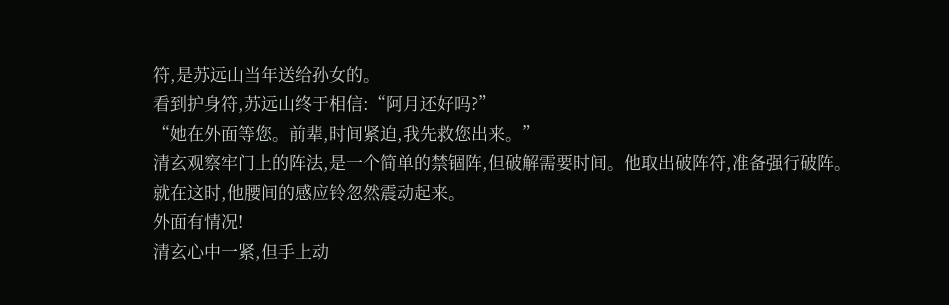符,是苏远山当年送给孙女的。
看到护身符,苏远山终于相信:“阿月还好吗?”
“她在外面等您。前辈,时间紧迫,我先救您出来。”
清玄观察牢门上的阵法,是一个简单的禁锢阵,但破解需要时间。他取出破阵符,准备强行破阵。
就在这时,他腰间的感应铃忽然震动起来。
外面有情况!
清玄心中一紧,但手上动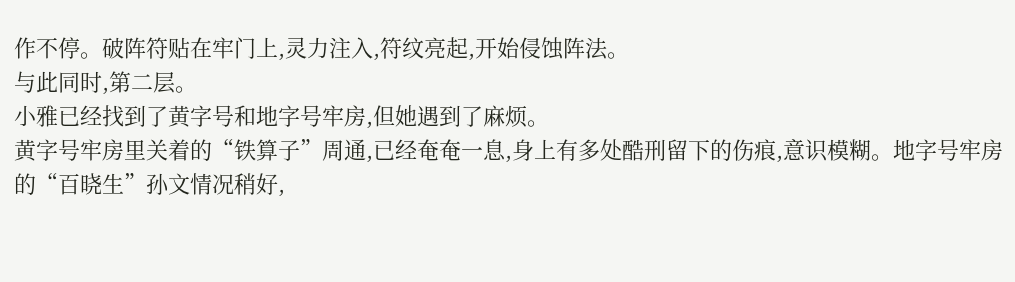作不停。破阵符贴在牢门上,灵力注入,符纹亮起,开始侵蚀阵法。
与此同时,第二层。
小雅已经找到了黄字号和地字号牢房,但她遇到了麻烦。
黄字号牢房里关着的“铁算子”周通,已经奄奄一息,身上有多处酷刑留下的伤痕,意识模糊。地字号牢房的“百晓生”孙文情况稍好,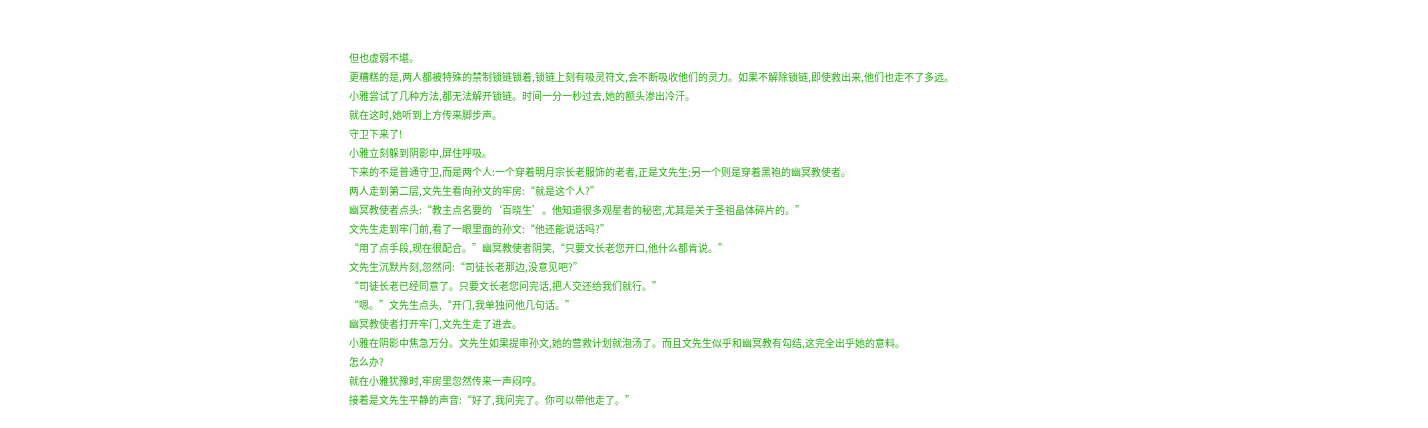但也虚弱不堪。
更糟糕的是,两人都被特殊的禁制锁链锁着,锁链上刻有吸灵符文,会不断吸收他们的灵力。如果不解除锁链,即使救出来,他们也走不了多远。
小雅尝试了几种方法,都无法解开锁链。时间一分一秒过去,她的额头渗出冷汗。
就在这时,她听到上方传来脚步声。
守卫下来了!
小雅立刻躲到阴影中,屏住呼吸。
下来的不是普通守卫,而是两个人:一个穿着明月宗长老服饰的老者,正是文先生;另一个则是穿着黑袍的幽冥教使者。
两人走到第二层,文先生看向孙文的牢房:“就是这个人?”
幽冥教使者点头:“教主点名要的‘百晓生’。他知道很多观星者的秘密,尤其是关于圣祖晶体碎片的。”
文先生走到牢门前,看了一眼里面的孙文:“他还能说话吗?”
“用了点手段,现在很配合。”幽冥教使者阴笑,“只要文长老您开口,他什么都肯说。”
文先生沉默片刻,忽然问:“司徒长老那边,没意见吧?”
“司徒长老已经同意了。只要文长老您问完话,把人交还给我们就行。”
“嗯。”文先生点头,“开门,我单独问他几句话。”
幽冥教使者打开牢门,文先生走了进去。
小雅在阴影中焦急万分。文先生如果提审孙文,她的营救计划就泡汤了。而且文先生似乎和幽冥教有勾结,这完全出乎她的意料。
怎么办?
就在小雅犹豫时,牢房里忽然传来一声闷哼。
接着是文先生平静的声音:“好了,我问完了。你可以带他走了。”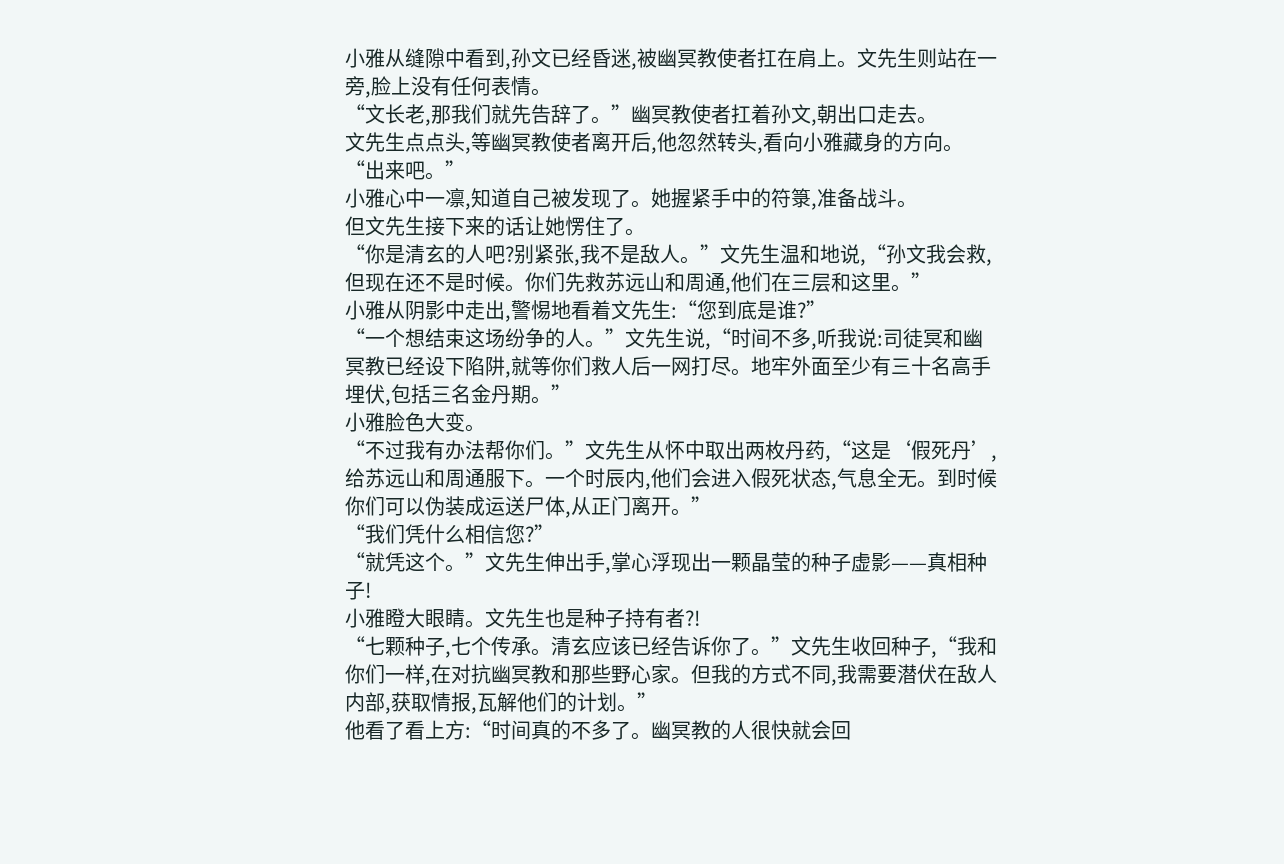小雅从缝隙中看到,孙文已经昏迷,被幽冥教使者扛在肩上。文先生则站在一旁,脸上没有任何表情。
“文长老,那我们就先告辞了。”幽冥教使者扛着孙文,朝出口走去。
文先生点点头,等幽冥教使者离开后,他忽然转头,看向小雅藏身的方向。
“出来吧。”
小雅心中一凛,知道自己被发现了。她握紧手中的符箓,准备战斗。
但文先生接下来的话让她愣住了。
“你是清玄的人吧?别紧张,我不是敌人。”文先生温和地说,“孙文我会救,但现在还不是时候。你们先救苏远山和周通,他们在三层和这里。”
小雅从阴影中走出,警惕地看着文先生:“您到底是谁?”
“一个想结束这场纷争的人。”文先生说,“时间不多,听我说:司徒冥和幽冥教已经设下陷阱,就等你们救人后一网打尽。地牢外面至少有三十名高手埋伏,包括三名金丹期。”
小雅脸色大变。
“不过我有办法帮你们。”文先生从怀中取出两枚丹药,“这是‘假死丹’,给苏远山和周通服下。一个时辰内,他们会进入假死状态,气息全无。到时候你们可以伪装成运送尸体,从正门离开。”
“我们凭什么相信您?”
“就凭这个。”文先生伸出手,掌心浮现出一颗晶莹的种子虚影——真相种子!
小雅瞪大眼睛。文先生也是种子持有者?!
“七颗种子,七个传承。清玄应该已经告诉你了。”文先生收回种子,“我和你们一样,在对抗幽冥教和那些野心家。但我的方式不同,我需要潜伏在敌人内部,获取情报,瓦解他们的计划。”
他看了看上方:“时间真的不多了。幽冥教的人很快就会回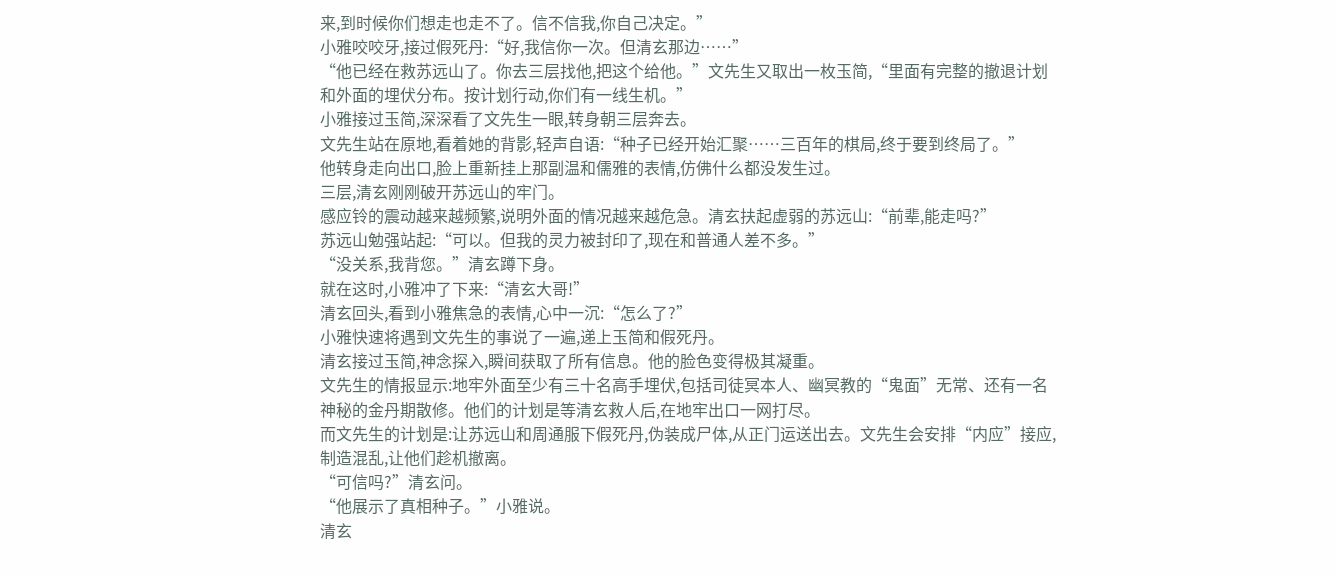来,到时候你们想走也走不了。信不信我,你自己决定。”
小雅咬咬牙,接过假死丹:“好,我信你一次。但清玄那边……”
“他已经在救苏远山了。你去三层找他,把这个给他。”文先生又取出一枚玉简,“里面有完整的撤退计划和外面的埋伏分布。按计划行动,你们有一线生机。”
小雅接过玉简,深深看了文先生一眼,转身朝三层奔去。
文先生站在原地,看着她的背影,轻声自语:“种子已经开始汇聚……三百年的棋局,终于要到终局了。”
他转身走向出口,脸上重新挂上那副温和儒雅的表情,仿佛什么都没发生过。
三层,清玄刚刚破开苏远山的牢门。
感应铃的震动越来越频繁,说明外面的情况越来越危急。清玄扶起虚弱的苏远山:“前辈,能走吗?”
苏远山勉强站起:“可以。但我的灵力被封印了,现在和普通人差不多。”
“没关系,我背您。”清玄蹲下身。
就在这时,小雅冲了下来:“清玄大哥!”
清玄回头,看到小雅焦急的表情,心中一沉:“怎么了?”
小雅快速将遇到文先生的事说了一遍,递上玉简和假死丹。
清玄接过玉简,神念探入,瞬间获取了所有信息。他的脸色变得极其凝重。
文先生的情报显示:地牢外面至少有三十名高手埋伏,包括司徒冥本人、幽冥教的“鬼面”无常、还有一名神秘的金丹期散修。他们的计划是等清玄救人后,在地牢出口一网打尽。
而文先生的计划是:让苏远山和周通服下假死丹,伪装成尸体,从正门运送出去。文先生会安排“内应”接应,制造混乱,让他们趁机撤离。
“可信吗?”清玄问。
“他展示了真相种子。”小雅说。
清玄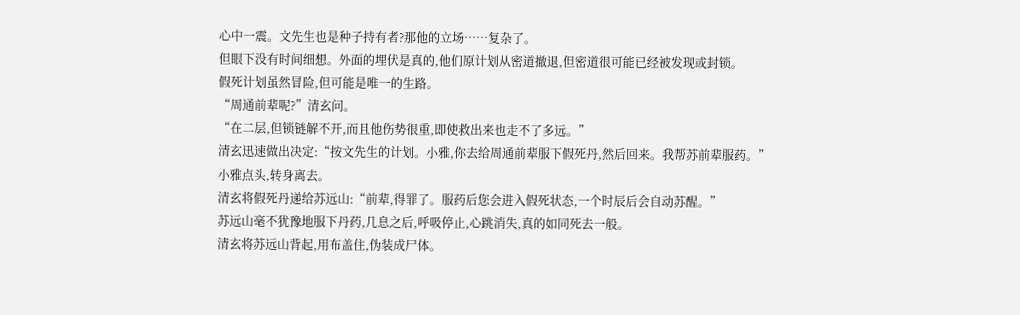心中一震。文先生也是种子持有者?那他的立场……复杂了。
但眼下没有时间细想。外面的埋伏是真的,他们原计划从密道撤退,但密道很可能已经被发现或封锁。
假死计划虽然冒险,但可能是唯一的生路。
“周通前辈呢?”清玄问。
“在二层,但锁链解不开,而且他伤势很重,即使救出来也走不了多远。”
清玄迅速做出决定:“按文先生的计划。小雅,你去给周通前辈服下假死丹,然后回来。我帮苏前辈服药。”
小雅点头,转身离去。
清玄将假死丹递给苏远山:“前辈,得罪了。服药后您会进入假死状态,一个时辰后会自动苏醒。”
苏远山毫不犹豫地服下丹药,几息之后,呼吸停止,心跳消失,真的如同死去一般。
清玄将苏远山背起,用布盖住,伪装成尸体。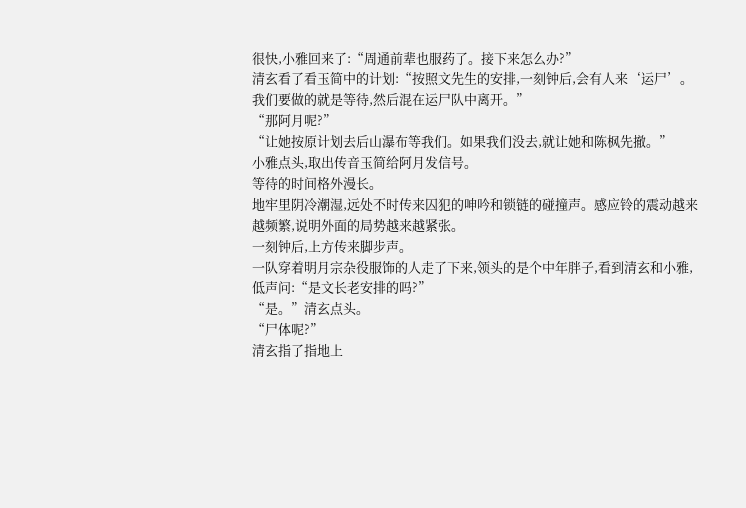很快,小雅回来了:“周通前辈也服药了。接下来怎么办?”
清玄看了看玉简中的计划:“按照文先生的安排,一刻钟后,会有人来‘运尸’。我们要做的就是等待,然后混在运尸队中离开。”
“那阿月呢?”
“让她按原计划去后山瀑布等我们。如果我们没去,就让她和陈枫先撤。”
小雅点头,取出传音玉简给阿月发信号。
等待的时间格外漫长。
地牢里阴冷潮湿,远处不时传来囚犯的呻吟和锁链的碰撞声。感应铃的震动越来越频繁,说明外面的局势越来越紧张。
一刻钟后,上方传来脚步声。
一队穿着明月宗杂役服饰的人走了下来,领头的是个中年胖子,看到清玄和小雅,低声问:“是文长老安排的吗?”
“是。”清玄点头。
“尸体呢?”
清玄指了指地上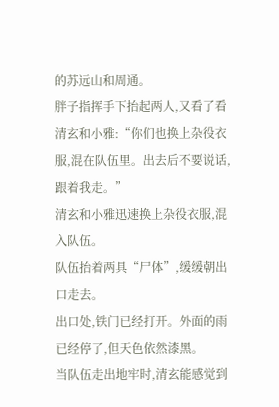的苏远山和周通。
胖子指挥手下抬起两人,又看了看清玄和小雅:“你们也换上杂役衣服,混在队伍里。出去后不要说话,跟着我走。”
清玄和小雅迅速换上杂役衣服,混入队伍。
队伍抬着两具“尸体”,缓缓朝出口走去。
出口处,铁门已经打开。外面的雨已经停了,但天色依然漆黑。
当队伍走出地牢时,清玄能感觉到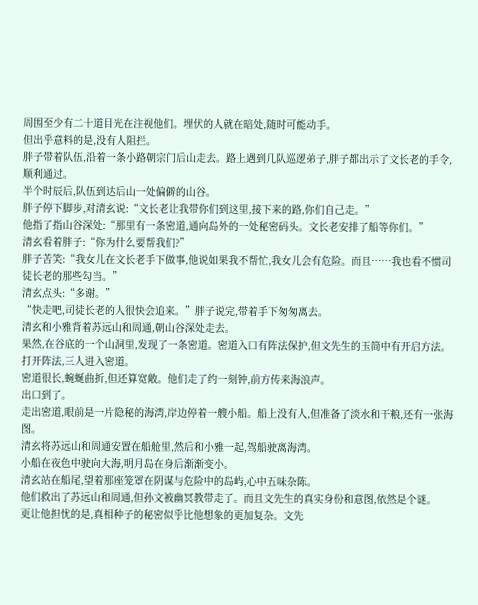周围至少有二十道目光在注视他们。埋伏的人就在暗处,随时可能动手。
但出乎意料的是,没有人阻拦。
胖子带着队伍,沿着一条小路朝宗门后山走去。路上遇到几队巡逻弟子,胖子都出示了文长老的手令,顺利通过。
半个时辰后,队伍到达后山一处偏僻的山谷。
胖子停下脚步,对清玄说:“文长老让我带你们到这里,接下来的路,你们自己走。”
他指了指山谷深处:“那里有一条密道,通向岛外的一处秘密码头。文长老安排了船等你们。”
清玄看着胖子:“你为什么要帮我们?”
胖子苦笑:“我女儿在文长老手下做事,他说如果我不帮忙,我女儿会有危险。而且……我也看不惯司徒长老的那些勾当。”
清玄点头:“多谢。”
“快走吧,司徒长老的人很快会追来。”胖子说完,带着手下匆匆离去。
清玄和小雅背着苏远山和周通,朝山谷深处走去。
果然,在谷底的一个山洞里,发现了一条密道。密道入口有阵法保护,但文先生的玉简中有开启方法。
打开阵法,三人进入密道。
密道很长,蜿蜒曲折,但还算宽敞。他们走了约一刻钟,前方传来海浪声。
出口到了。
走出密道,眼前是一片隐秘的海湾,岸边停着一艘小船。船上没有人,但准备了淡水和干粮,还有一张海图。
清玄将苏远山和周通安置在船舱里,然后和小雅一起,驾船驶离海湾。
小船在夜色中驶向大海,明月岛在身后渐渐变小。
清玄站在船尾,望着那座笼罩在阴谋与危险中的岛屿,心中五味杂陈。
他们救出了苏远山和周通,但孙文被幽冥教带走了。而且文先生的真实身份和意图,依然是个谜。
更让他担忧的是,真相种子的秘密似乎比他想象的更加复杂。文先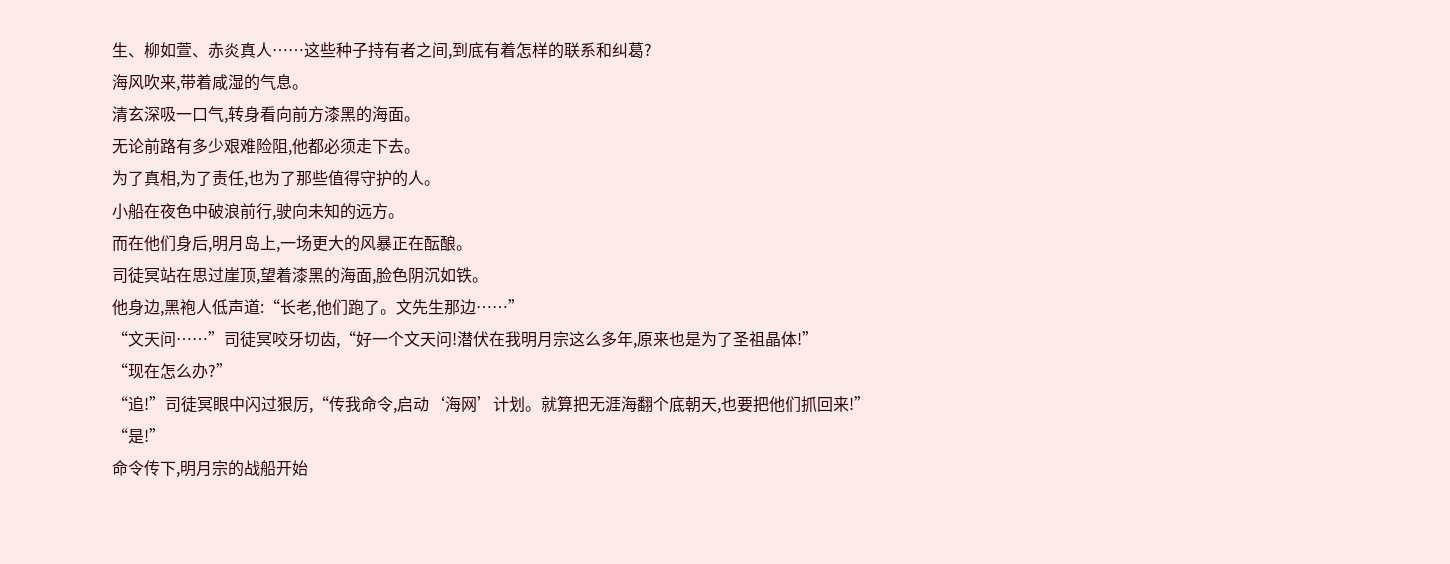生、柳如萱、赤炎真人……这些种子持有者之间,到底有着怎样的联系和纠葛?
海风吹来,带着咸湿的气息。
清玄深吸一口气,转身看向前方漆黑的海面。
无论前路有多少艰难险阻,他都必须走下去。
为了真相,为了责任,也为了那些值得守护的人。
小船在夜色中破浪前行,驶向未知的远方。
而在他们身后,明月岛上,一场更大的风暴正在酝酿。
司徒冥站在思过崖顶,望着漆黑的海面,脸色阴沉如铁。
他身边,黑袍人低声道:“长老,他们跑了。文先生那边……”
“文天问……”司徒冥咬牙切齿,“好一个文天问!潜伏在我明月宗这么多年,原来也是为了圣祖晶体!”
“现在怎么办?”
“追!”司徒冥眼中闪过狠厉,“传我命令,启动‘海网’计划。就算把无涯海翻个底朝天,也要把他们抓回来!”
“是!”
命令传下,明月宗的战船开始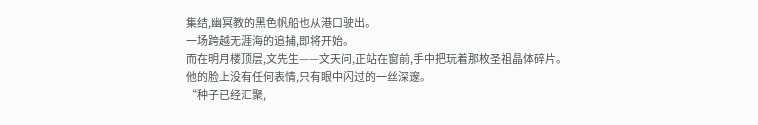集结,幽冥教的黑色帆船也从港口驶出。
一场跨越无涯海的追捕,即将开始。
而在明月楼顶层,文先生——文天问,正站在窗前,手中把玩着那枚圣祖晶体碎片。
他的脸上没有任何表情,只有眼中闪过的一丝深邃。
“种子已经汇聚,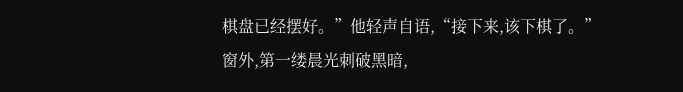棋盘已经摆好。”他轻声自语,“接下来,该下棋了。”
窗外,第一缕晨光刺破黑暗,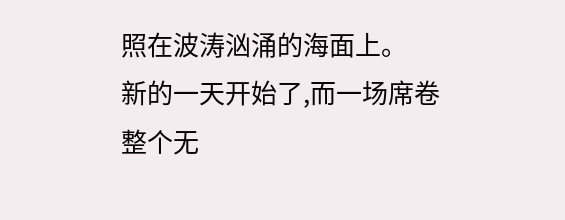照在波涛汹涌的海面上。
新的一天开始了,而一场席卷整个无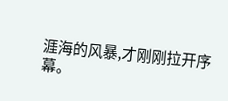涯海的风暴,才刚刚拉开序幕。